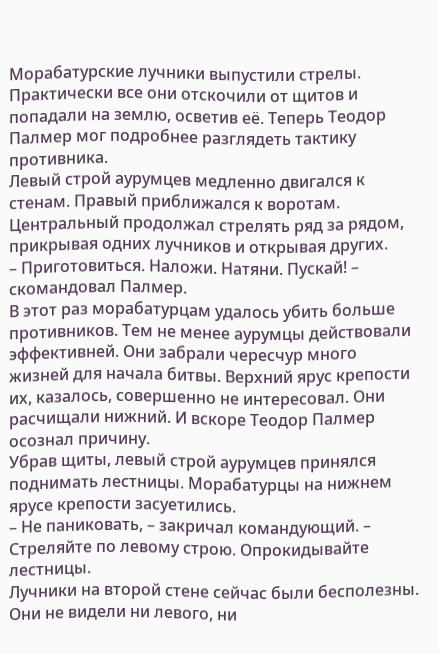Морабатурские лучники выпустили стрелы. Практически все они отскочили от щитов и попадали на землю, осветив её. Теперь Теодор Палмер мог подробнее разглядеть тактику противника.
Левый строй аурумцев медленно двигался к стенам. Правый приближался к воротам. Центральный продолжал стрелять ряд за рядом, прикрывая одних лучников и открывая других.
– Приготовиться. Наложи. Натяни. Пускай! – скомандовал Палмер.
В этот раз морабатурцам удалось убить больше противников. Тем не менее аурумцы действовали эффективней. Они забрали чересчур много жизней для начала битвы. Верхний ярус крепости их, казалось, совершенно не интересовал. Они расчищали нижний. И вскоре Теодор Палмер осознал причину.
Убрав щиты, левый строй аурумцев принялся поднимать лестницы. Морабатурцы на нижнем ярусе крепости засуетились.
– Не паниковать, – закричал командующий. – Стреляйте по левому строю. Опрокидывайте лестницы.
Лучники на второй стене сейчас были бесполезны. Они не видели ни левого, ни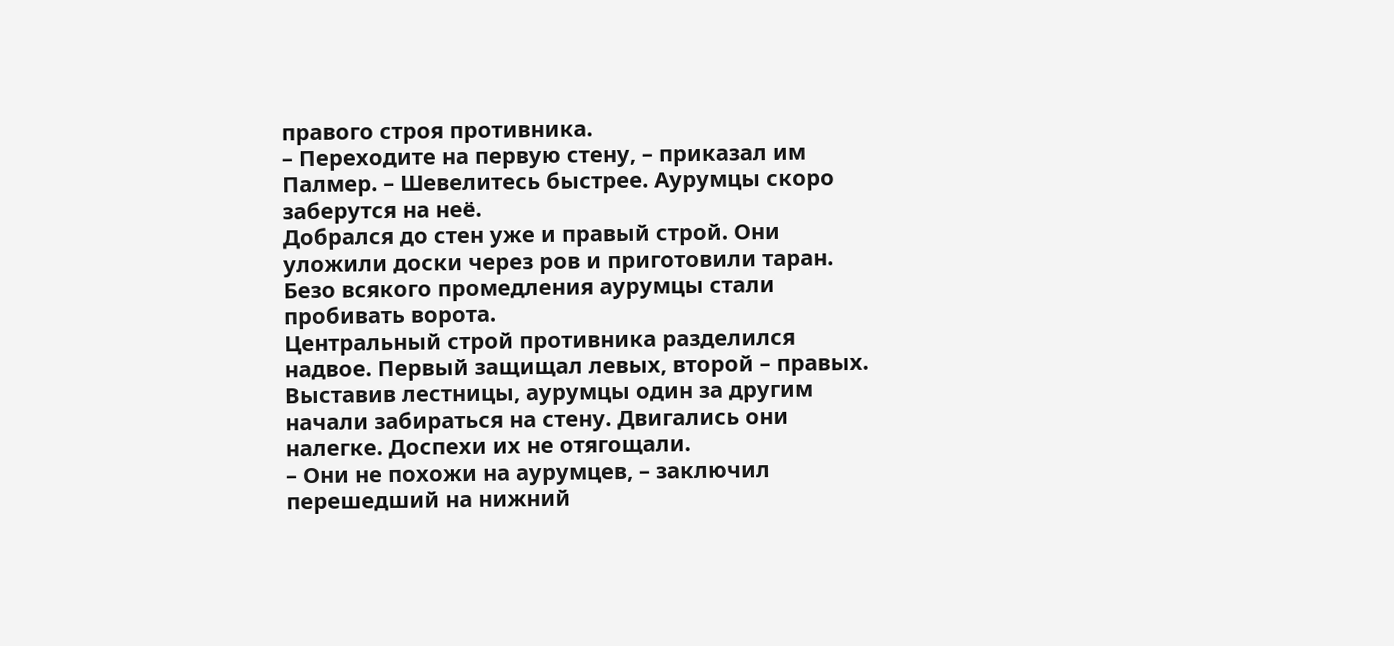правого строя противника.
– Переходите на первую стену, – приказал им Палмер. – Шевелитесь быстрее. Аурумцы скоро заберутся на неё.
Добрался до стен уже и правый строй. Они уложили доски через ров и приготовили таран. Безо всякого промедления аурумцы стали пробивать ворота.
Центральный строй противника разделился надвое. Первый защищал левых, второй – правых.
Выставив лестницы, аурумцы один за другим начали забираться на стену. Двигались они налегке. Доспехи их не отягощали.
– Они не похожи на аурумцев, – заключил перешедший на нижний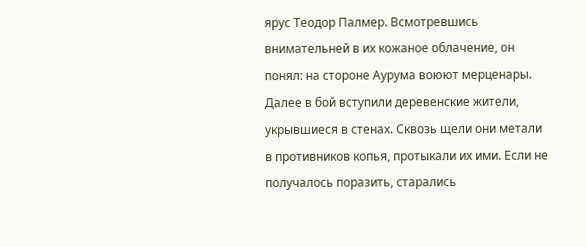ярус Теодор Палмер. Всмотревшись внимательней в их кожаное облачение, он понял: на стороне Аурума воюют мерценары.
Далее в бой вступили деревенские жители, укрывшиеся в стенах. Сквозь щели они метали в противников копья, протыкали их ими. Если не получалось поразить, старались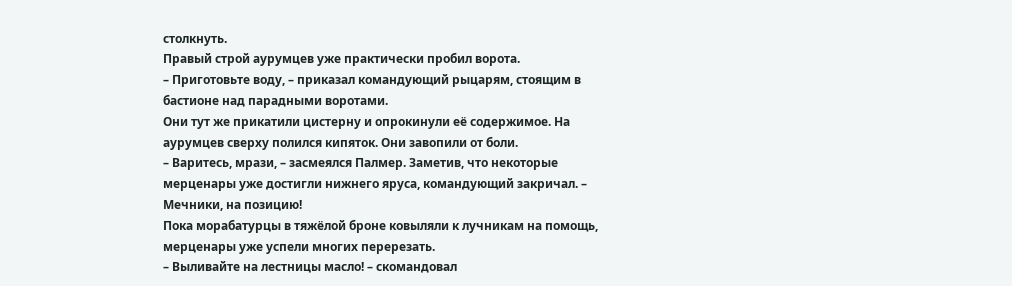столкнуть.
Правый строй аурумцев уже практически пробил ворота.
– Приготовьте воду, – приказал командующий рыцарям, стоящим в бастионе над парадными воротами.
Они тут же прикатили цистерну и опрокинули её содержимое. На аурумцев сверху полился кипяток. Они завопили от боли.
– Варитесь, мрази, – засмеялся Палмер. Заметив, что некоторые мерценары уже достигли нижнего яруса, командующий закричал. – Мечники, на позицию!
Пока морабатурцы в тяжёлой броне ковыляли к лучникам на помощь, мерценары уже успели многих перерезать.
– Выливайте на лестницы масло! – скомандовал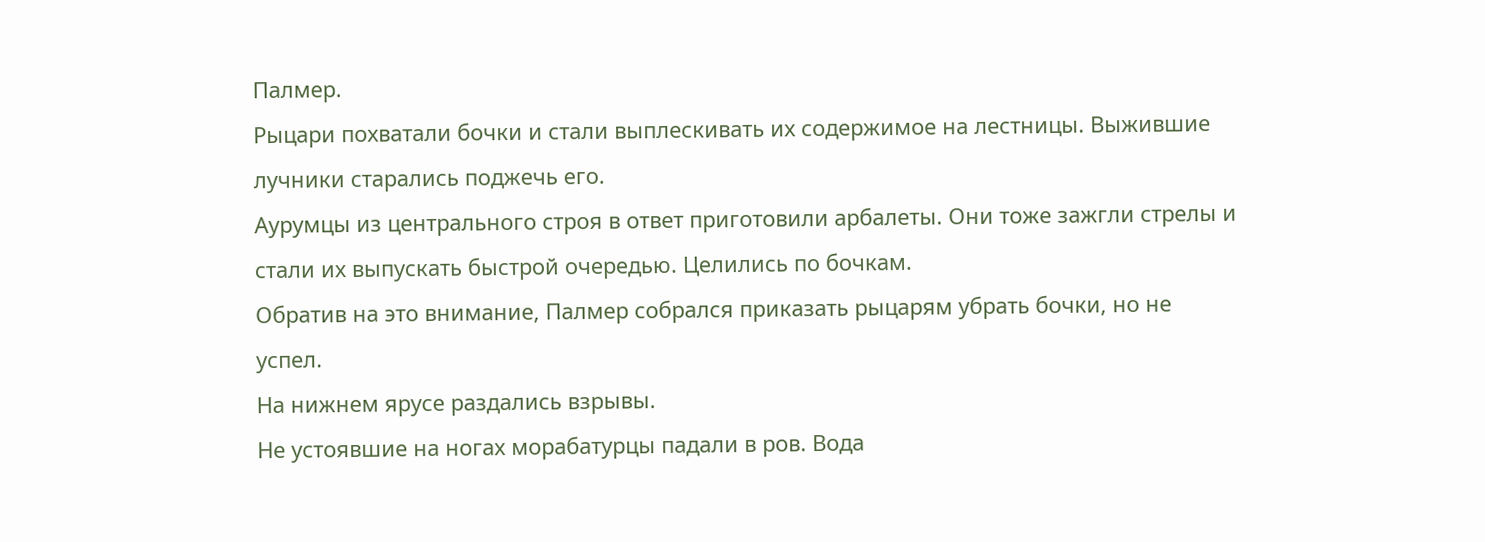Палмер.
Рыцари похватали бочки и стали выплескивать их содержимое на лестницы. Выжившие лучники старались поджечь его.
Аурумцы из центрального строя в ответ приготовили арбалеты. Они тоже зажгли стрелы и стали их выпускать быстрой очередью. Целились по бочкам.
Обратив на это внимание, Палмер собрался приказать рыцарям убрать бочки, но не успел.
На нижнем ярусе раздались взрывы.
Не устоявшие на ногах морабатурцы падали в ров. Вода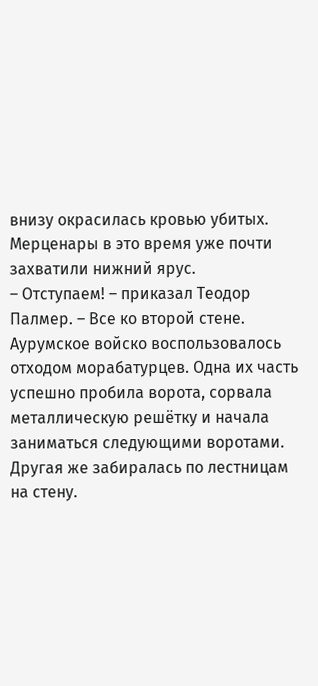внизу окрасилась кровью убитых.
Мерценары в это время уже почти захватили нижний ярус.
– Отступаем! – приказал Теодор Палмер. – Все ко второй стене.
Аурумское войско воспользовалось отходом морабатурцев. Одна их часть успешно пробила ворота, сорвала металлическую решётку и начала заниматься следующими воротами. Другая же забиралась по лестницам на стену.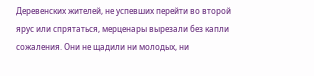Деревенских жителей, не успевших перейти во второй ярус или спрятаться, мерценары вырезали без капли сожаления. Они не щадили ни молодых, ни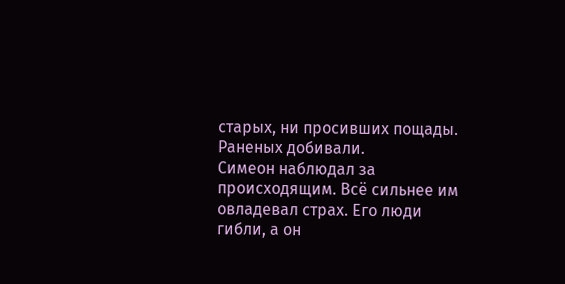старых, ни просивших пощады. Раненых добивали.
Симеон наблюдал за происходящим. Всё сильнее им овладевал страх. Его люди гибли, а он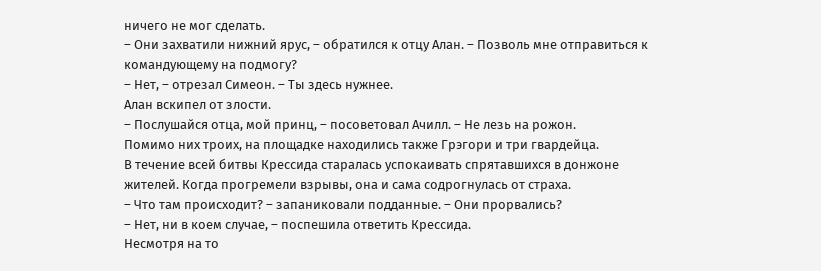ничего не мог сделать.
– Они захватили нижний ярус, – обратился к отцу Алан. – Позволь мне отправиться к командующему на подмогу?
– Нет, – отрезал Симеон. – Ты здесь нужнее.
Алан вскипел от злости.
– Послушайся отца, мой принц, – посоветовал Ачилл. – Не лезь на рожон.
Помимо них троих, на площадке находились также Грэгори и три гвардейца.
В течение всей битвы Крессида старалась успокаивать спрятавшихся в донжоне жителей. Когда прогремели взрывы, она и сама содрогнулась от страха.
– Что там происходит? – запаниковали подданные. – Они прорвались?
– Нет, ни в коем случае, – поспешила ответить Крессида.
Несмотря на то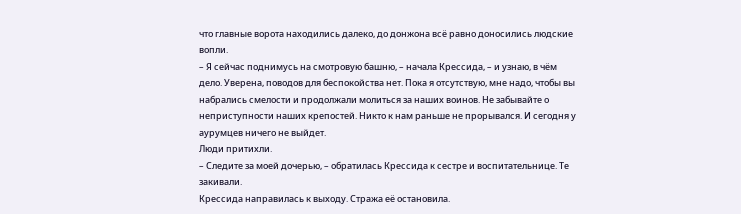что главные ворота находились далеко, до донжона всё равно доносились людские вопли.
– Я сейчас поднимусь на смотровую башню, – начала Крессида, – и узнаю, в чём дело. Уверена, поводов для беспокойства нет. Пока я отсутствую, мне надо, чтобы вы набрались смелости и продолжали молиться за наших воинов. Не забывайте о неприступности наших крепостей. Никто к нам раньше не прорывался. И сегодня у аурумцев ничего не выйдет.
Люди притихли.
– Следите за моей дочерью, – обратилась Крессида к сестре и воспитательнице. Те закивали.
Крессида направилась к выходу. Стража её остановила.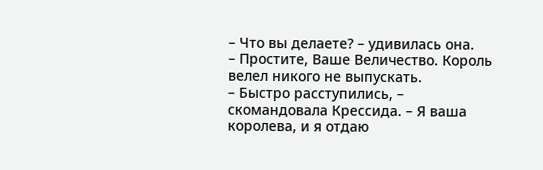– Что вы делаете? – удивилась она.
– Простите, Ваше Величество. Король велел никого не выпускать.
– Быстро расступились, – скомандовала Крессида. – Я ваша королева, и я отдаю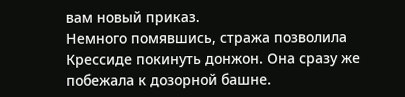вам новый приказ.
Немного помявшись, стража позволила Крессиде покинуть донжон. Она сразу же побежала к дозорной башне.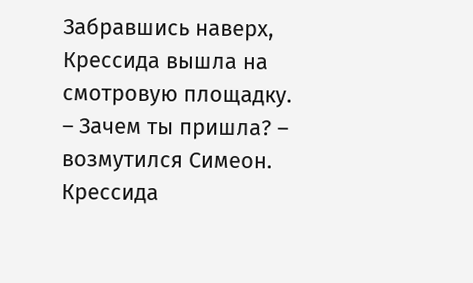Забравшись наверх, Крессида вышла на смотровую площадку.
– Зачем ты пришла? – возмутился Симеон.
Крессида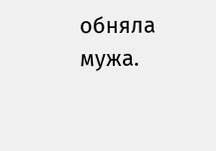обняла мужа.